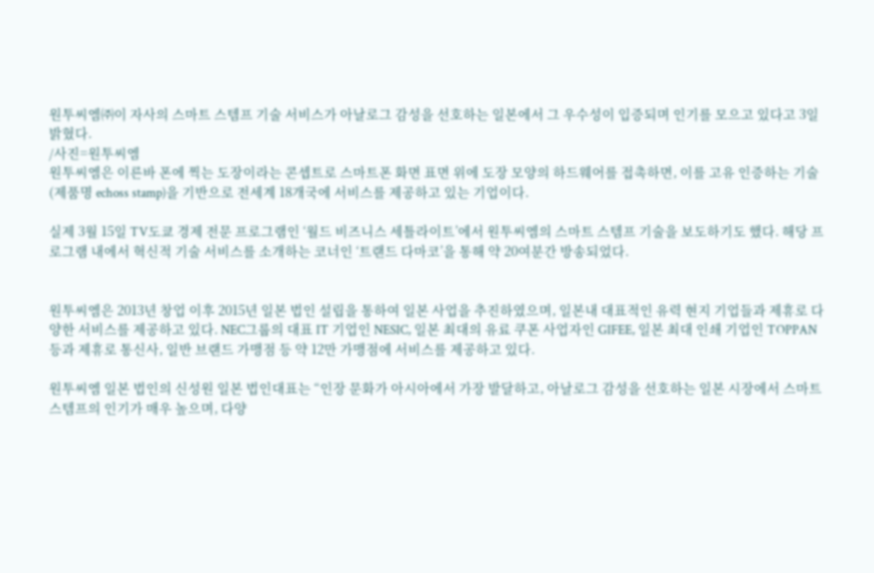원투씨엠㈜이 자사의 스마트 스템프 기술 서비스가 아날로그 감성을 선호하는 일본에서 그 우수성이 입증되며 인기를 모으고 있다고 3일 밝혔다.
/사진=원투씨엠
원투씨엠은 이른바 폰에 찍는 도장이라는 콘셉트로 스마트폰 화면 표면 위에 도장 모양의 하드웨어를 접촉하면, 이를 고유 인증하는 기술(제품명 echoss stamp)을 기반으로 전세계 18개국에 서비스를 제공하고 있는 기업이다.

실제 3월 15일 TV도쿄 경제 전문 프로그램인 ‘월드 비즈니스 세틀라이트’에서 원투씨엠의 스마트 스템프 기술을 보도하기도 했다. 해당 프로그램 내에서 혁신적 기술 서비스를 소개하는 코너인 ‘트랜드 다마코’을 통해 약 20여분간 방송되었다.


원투씨엠은 2013년 창업 이후 2015년 일본 법인 설립을 통하여 일본 사업을 추진하였으며, 일본내 대표적인 유력 현지 기업들과 제휴로 다양한 서비스를 제공하고 있다. NEC그룹의 대표 IT 기업인 NESIC, 일본 최대의 유료 쿠폰 사업자인 GIFEE, 일본 최대 인쇄 기업인 TOPPAN등과 제휴로 통신사, 일반 브랜드 가맹점 등 약 12만 가맹점에 서비스를 제공하고 있다.

원투씨엠 일본 법인의 신성원 일본 법인대표는 “인장 문화가 아시아에서 가장 발달하고, 아날로그 감성을 선호하는 일본 시장에서 스마트 스템프의 인기가 매우 높으며, 다양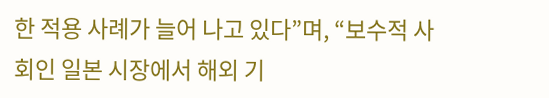한 적용 사례가 늘어 나고 있다”며, “보수적 사회인 일본 시장에서 해외 기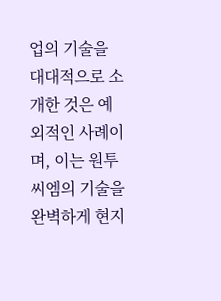업의 기술을 대대적으로 소개한 것은 예외적인 사례이며, 이는 원투씨엠의 기술을 완벽하게 현지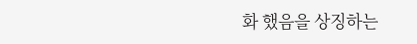화 했음을 상징하는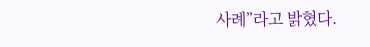사례”라고 밝혔다.